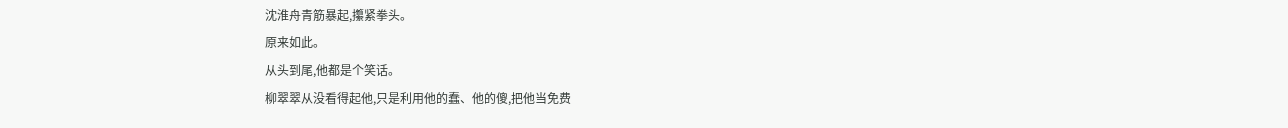沈淮舟青筋暴起,攥紧拳头。
原来如此。
从头到尾,他都是个笑话。
柳翠翠从没看得起他,只是利用他的蠢、他的傻,把他当免费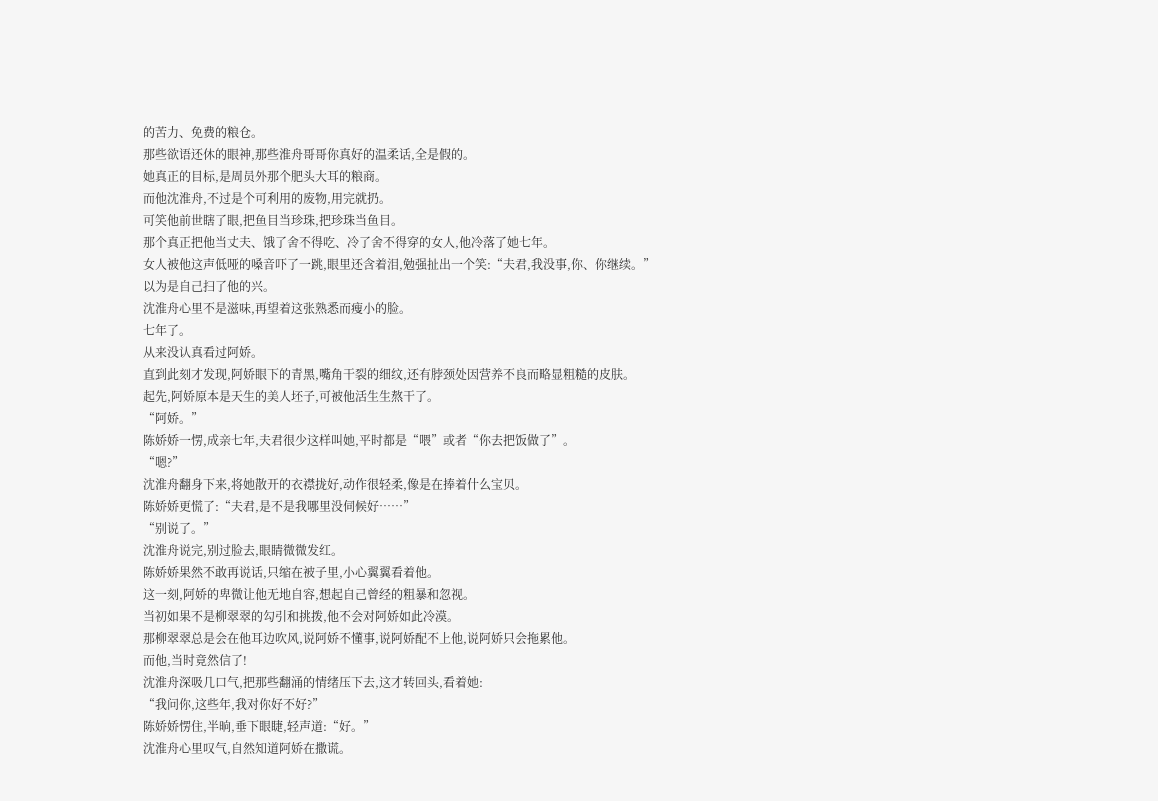的苦力、免费的粮仓。
那些欲语还休的眼神,那些淮舟哥哥你真好的温柔话,全是假的。
她真正的目标,是周员外那个肥头大耳的粮商。
而他沈淮舟,不过是个可利用的废物,用完就扔。
可笑他前世瞎了眼,把鱼目当珍珠,把珍珠当鱼目。
那个真正把他当丈夫、饿了舍不得吃、冷了舍不得穿的女人,他冷落了她七年。
女人被他这声低哑的嗓音吓了一跳,眼里还含着泪,勉强扯出一个笑:“夫君,我没事,你、你继续。”
以为是自己扫了他的兴。
沈淮舟心里不是滋味,再望着这张熟悉而瘦小的脸。
七年了。
从来没认真看过阿娇。
直到此刻才发现,阿娇眼下的青黑,嘴角干裂的细纹,还有脖颈处因营养不良而略显粗糙的皮肤。
起先,阿娇原本是天生的美人坯子,可被他活生生熬干了。
“阿娇。”
陈娇娇一愣,成亲七年,夫君很少这样叫她,平时都是“喂”或者“你去把饭做了”。
“嗯?”
沈淮舟翻身下来,将她散开的衣襟拢好,动作很轻柔,像是在捧着什么宝贝。
陈娇娇更慌了:“夫君,是不是我哪里没伺候好……”
“别说了。”
沈淮舟说完,别过脸去,眼睛微微发红。
陈娇娇果然不敢再说话,只缩在被子里,小心翼翼看着他。
这一刻,阿娇的卑微让他无地自容,想起自己曾经的粗暴和忽视。
当初如果不是柳翠翠的勾引和挑拨,他不会对阿娇如此冷漠。
那柳翠翠总是会在他耳边吹风,说阿娇不懂事,说阿娇配不上他,说阿娇只会拖累他。
而他,当时竟然信了!
沈淮舟深吸几口气,把那些翻涌的情绪压下去,这才转回头,看着她:
“我问你,这些年,我对你好不好?”
陈娇娇愣住,半晌,垂下眼睫,轻声道:“好。”
沈淮舟心里叹气,自然知道阿娇在撒谎。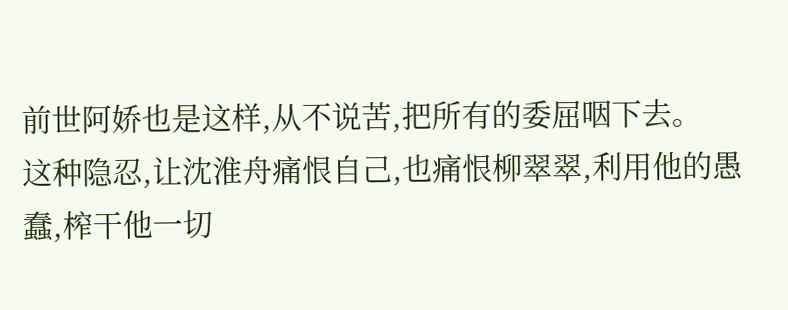前世阿娇也是这样,从不说苦,把所有的委屈咽下去。
这种隐忍,让沈淮舟痛恨自己,也痛恨柳翠翠,利用他的愚蠢,榨干他一切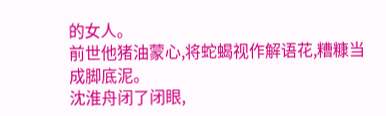的女人。
前世他猪油蒙心,将蛇蝎视作解语花,糟糠当成脚底泥。
沈淮舟闭了闭眼,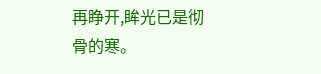再睁开,眸光已是彻骨的寒。